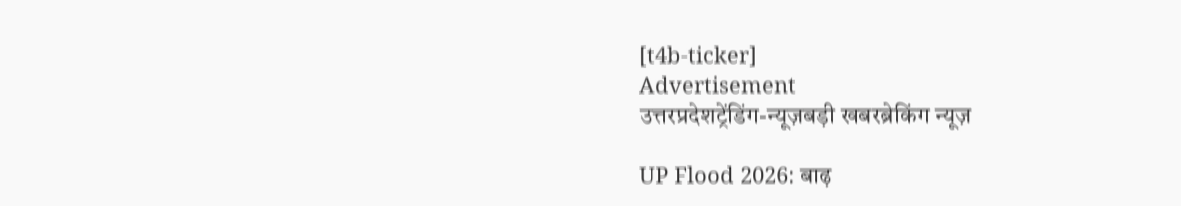[t4b-ticker]
Advertisement
उत्तरप्रदेशट्रेंडिंग-न्यूज़बड़ी खबरब्रेकिंग न्यूज़

UP Flood 2026: बाढ़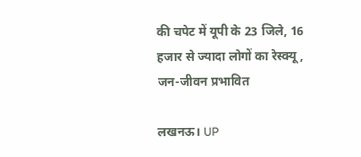की चपेट में यूपी के 23 जिले, 16 हजार से ज्यादा लोगों का रेस्क्यू, जन-जीवन प्रभावित

लखनऊ। UP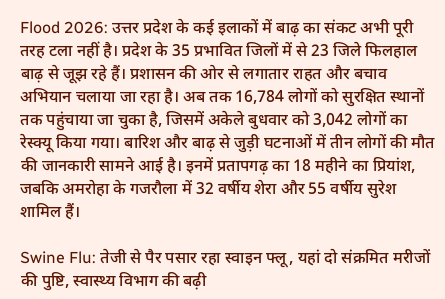Flood 2026: उत्तर प्रदेश के कई इलाकों में बाढ़ का संकट अभी पूरी तरह टला नहीं है। प्रदेश के 35 प्रभावित जिलों में से 23 जिले फिलहाल बाढ़ से जूझ रहे हैं। प्रशासन की ओर से लगातार राहत और बचाव अभियान चलाया जा रहा है। अब तक 16,784 लोगों को सुरक्षित स्थानों तक पहुंचाया जा चुका है, जिसमें अकेले बुधवार को 3,042 लोगों का रेस्क्यू किया गया। बारिश और बाढ़ से जुड़ी घटनाओं में तीन लोगों की मौत की जानकारी सामने आई है। इनमें प्रतापगढ़ का 18 महीने का प्रियांश, जबकि अमरोहा के गजरौला में 32 वर्षीय शेरा और 55 वर्षीय सुरेश शामिल हैं।

Swine Flu: तेजी से पैर पसार रहा स्वाइन फ्लू, यहां दो संक्रमित मरीजों की पुष्टि, स्वास्थ्य विभाग की बढ़ी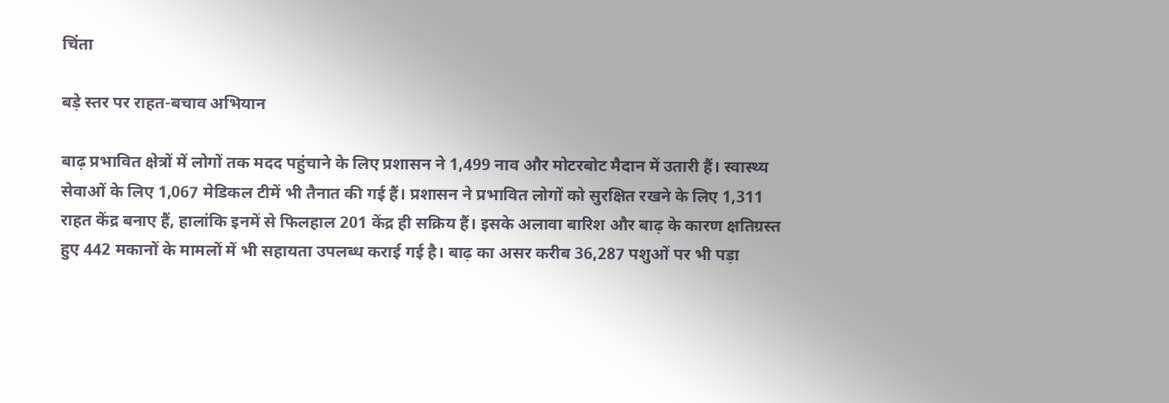चिंता

बड़े स्तर पर राहत-बचाव अभियान

बाढ़ प्रभावित क्षेत्रों में लोगों तक मदद पहुंचाने के लिए प्रशासन ने 1,499 नाव और मोटरबोट मैदान में उतारी हैं। स्वास्थ्य सेवाओं के लिए 1,067 मेडिकल टीमें भी तैनात की गई हैं। प्रशासन ने प्रभावित लोगों को सुरक्षित रखने के लिए 1,311 राहत केंद्र बनाए हैं, हालांकि इनमें से फिलहाल 201 केंद्र ही सक्रिय हैं। इसके अलावा बारिश और बाढ़ के कारण क्षतिग्रस्त हुए 442 मकानों के मामलों में भी सहायता उपलब्ध कराई गई है। बाढ़ का असर करीब 36,287 पशुओं पर भी पड़ा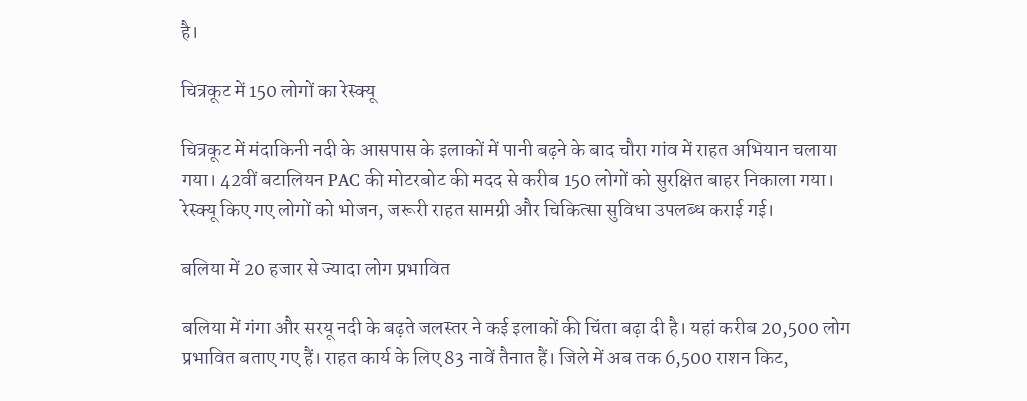है।

चित्रकूट में 150 लोगों का रेस्क्यू

चित्रकूट में मंदाकिनी नदी के आसपास के इलाकों में पानी बढ़ने के बाद चौरा गांव में राहत अभियान चलाया गया। 42वीं बटालियन PAC की मोटरबोट की मदद से करीब 150 लोगों को सुरक्षित बाहर निकाला गया। रेस्क्यू किए गए लोगों को भोजन, जरूरी राहत सामग्री और चिकित्सा सुविधा उपलब्ध कराई गई।

बलिया में 20 हजार से ज्यादा लोग प्रभावित

बलिया में गंगा और सरयू नदी के बढ़ते जलस्तर ने कई इलाकों की चिंता बढ़ा दी है। यहां करीब 20,500 लोग प्रभावित बताए गए हैं। राहत कार्य के लिए 83 नावें तैनात हैं। जिले में अब तक 6,500 राशन किट,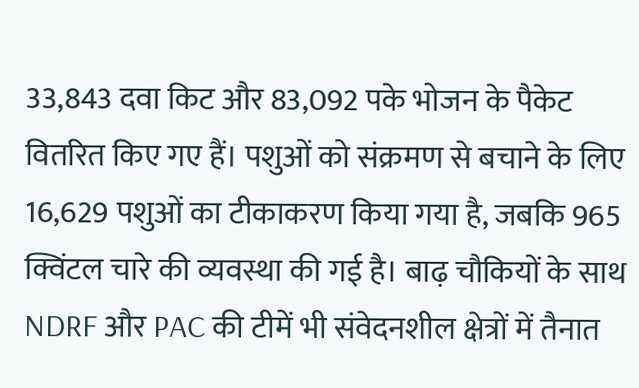33,843 दवा किट और 83,092 पके भोजन के पैकेट वितरित किए गए हैं। पशुओं को संक्रमण से बचाने के लिए 16,629 पशुओं का टीकाकरण किया गया है, जबकि 965 क्विंटल चारे की व्यवस्था की गई है। बाढ़ चौकियों के साथ NDRF और PAC की टीमें भी संवेदनशील क्षेत्रों में तैनात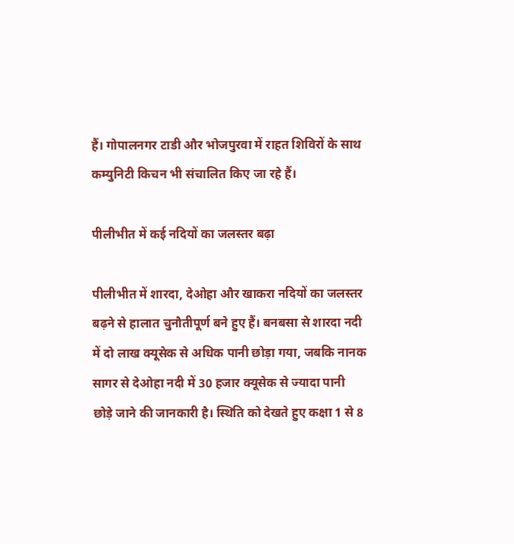हैं। गोपालनगर टाडी और भोजपुरवा में राहत शिविरों के साथ कम्युनिटी किचन भी संचालित किए जा रहे हैं।

पीलीभीत में कई नदियों का जलस्तर बढ़ा

पीलीभीत में शारदा, देओहा और खाकरा नदियों का जलस्तर बढ़ने से हालात चुनौतीपूर्ण बने हुए हैं। बनबसा से शारदा नदी में दो लाख क्यूसेक से अधिक पानी छोड़ा गया, जबकि नानक सागर से देओहा नदी में 30 हजार क्यूसेक से ज्यादा पानी छोड़े जाने की जानकारी है। स्थिति को देखते हुए कक्षा 1 से 8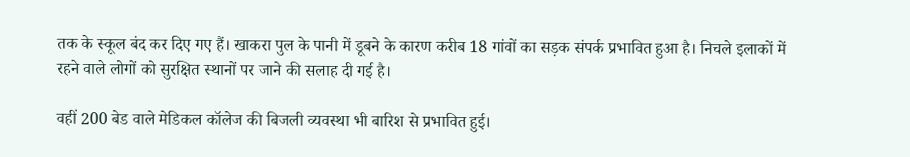तक के स्कूल बंद कर दिए गए हैं। खाकरा पुल के पानी में डूबने के कारण करीब 18 गांवों का सड़क संपर्क प्रभावित हुआ है। निचले इलाकों में रहने वाले लोगों को सुरक्षित स्थानों पर जाने की सलाह दी गई है।

वहीं 200 बेड वाले मेडिकल कॉलेज की बिजली व्यवस्था भी बारिश से प्रभावित हुई।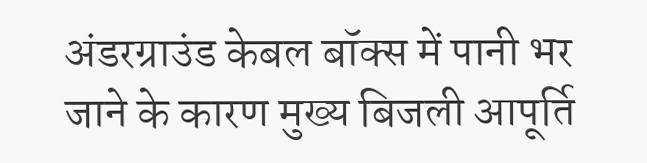अंडरग्राउंड केबल बॉक्स में पानी भर जाने के कारण मुख्य बिजली आपूर्ति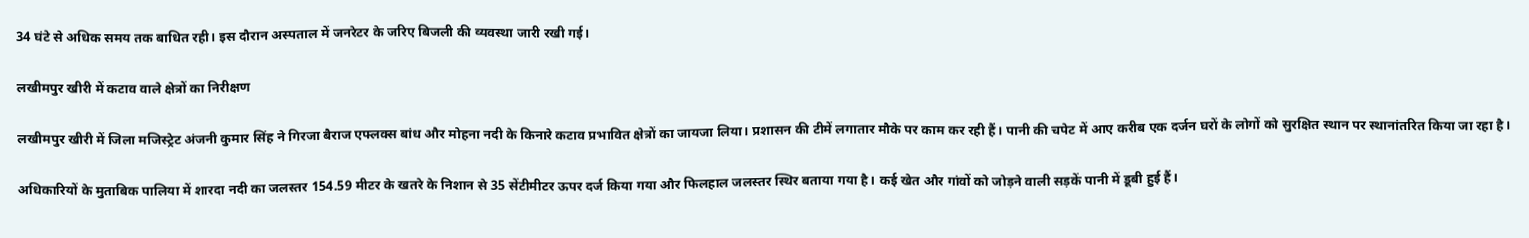34 घंटे से अधिक समय तक बाधित रही। इस दौरान अस्पताल में जनरेटर के जरिए बिजली की व्यवस्था जारी रखी गई।

लखीमपुर खीरी में कटाव वाले क्षेत्रों का निरीक्षण

लखीमपुर खीरी में जिला मजिस्ट्रेट अंजनी कुमार सिंह ने गिरजा बैराज एफ्लक्स बांध और मोहना नदी के किनारे कटाव प्रभावित क्षेत्रों का जायजा लिया। प्रशासन की टीमें लगातार मौके पर काम कर रही हैं। पानी की चपेट में आए करीब एक दर्जन घरों के लोगों को सुरक्षित स्थान पर स्थानांतरित किया जा रहा है।

अधिकारियों के मुताबिक पालिया में शारदा नदी का जलस्तर 154.59 मीटर के खतरे के निशान से 35 सेंटीमीटर ऊपर दर्ज किया गया और फिलहाल जलस्तर स्थिर बताया गया है। कई खेत और गांवों को जोड़ने वाली सड़कें पानी में डूबी हुई हैं।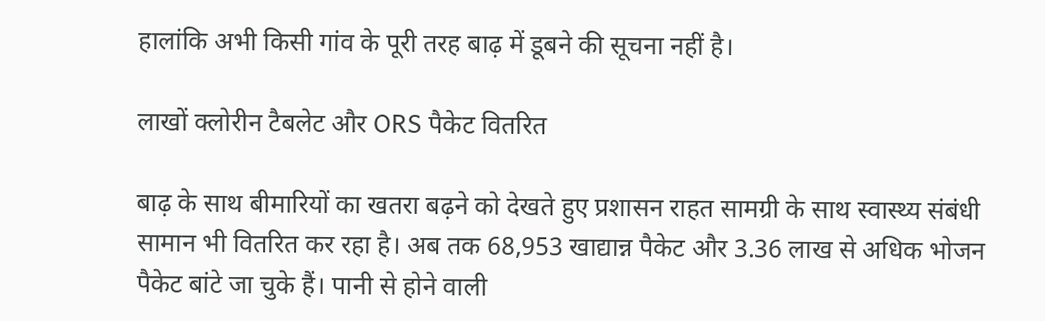हालांकि अभी किसी गांव के पूरी तरह बाढ़ में डूबने की सूचना नहीं है।

लाखों क्लोरीन टैबलेट और ORS पैकेट वितरित

बाढ़ के साथ बीमारियों का खतरा बढ़ने को देखते हुए प्रशासन राहत सामग्री के साथ स्वास्थ्य संबंधी सामान भी वितरित कर रहा है। अब तक 68,953 खाद्यान्न पैकेट और 3.36 लाख से अधिक भोजन पैकेट बांटे जा चुके हैं। पानी से होने वाली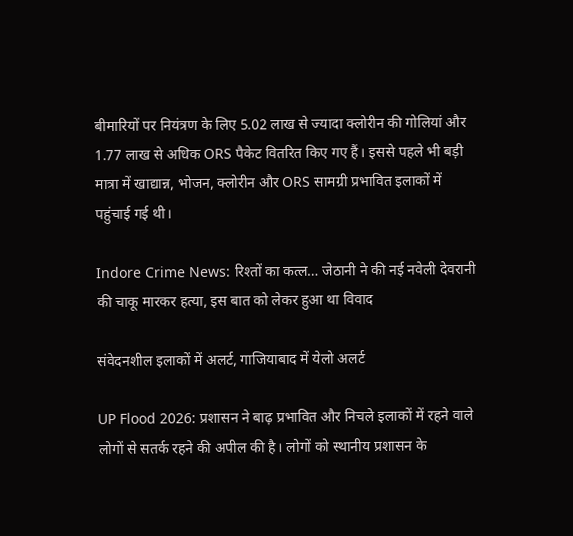बीमारियों पर नियंत्रण के लिए 5.02 लाख से ज्यादा क्लोरीन की गोलियां और 1.77 लाख से अधिक ORS पैकेट वितरित किए गए हैं। इससे पहले भी बड़ी मात्रा में खाद्यान्न, भोजन, क्लोरीन और ORS सामग्री प्रभावित इलाकों में पहुंचाई गई थी।

Indore Crime News: रिश्तों का कत्ल… जेठानी ने की नई नवेली देवरानी की चाकू मारकर हत्या, इस बात को लेकर हुआ था विवाद

संवेदनशील इलाकों में अलर्ट, गाजियाबाद में येलो अलर्ट

UP Flood 2026: प्रशासन ने बाढ़ प्रभावित और निचले इलाकों में रहने वाले लोगों से सतर्क रहने की अपील की है। लोगों को स्थानीय प्रशासन के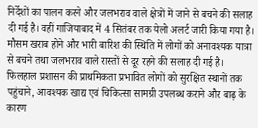निर्देशों का पालन करने और जलभराव वाले क्षेत्रों में जाने से बचने की सलाह दी गई है। वहीं गाजियाबाद में 4 सितंबर तक येलो अलर्ट जारी किया गया है। मौसम खराब होने और भारी बारिश की स्थिति में लोगों को अनावश्यक यात्रा से बचने तथा जलभराव वाले रास्तों से दूर रहने की सलाह दी गई है। फिलहाल प्रशासन की प्राथमिकता प्रभावित लोगों को सुरक्षित स्थानों तक पहुंचाने, आवश्यक खाद्य एवं चिकित्सा सामग्री उपलब्ध कराने और बाढ़ के कारण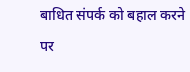बाधित संपर्क को बहाल करने पर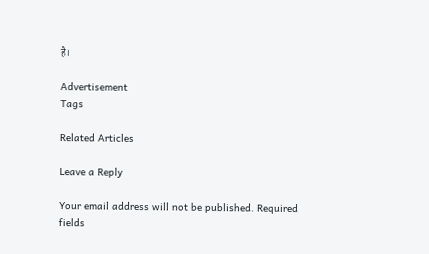है।

Advertisement
Tags

Related Articles

Leave a Reply

Your email address will not be published. Required fields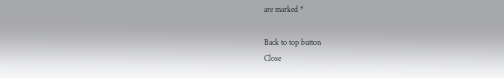are marked *

Back to top button
Close